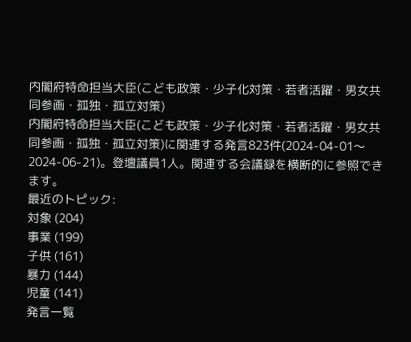内閣府特命担当大臣(こども政策・少子化対策・若者活躍・男女共同参画・孤独・孤立対策)
内閣府特命担当大臣(こども政策・少子化対策・若者活躍・男女共同参画・孤独・孤立対策)に関連する発言823件(2024-04-01〜2024-06-21)。登壇議員1人。関連する会議録を横断的に参照できます。
最近のトピック:
対象 (204)
事業 (199)
子供 (161)
暴力 (144)
児童 (141)
発言一覧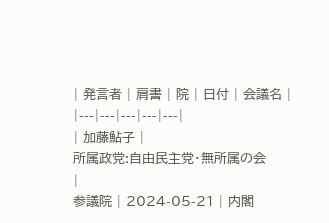| 発言者 | 肩書 | 院 | 日付 | 会議名 |
|---|---|---|---|---|
| 加藤鮎子 |
所属政党:自由民主党・無所属の会
|
参議院 | 2024-05-21 | 内閣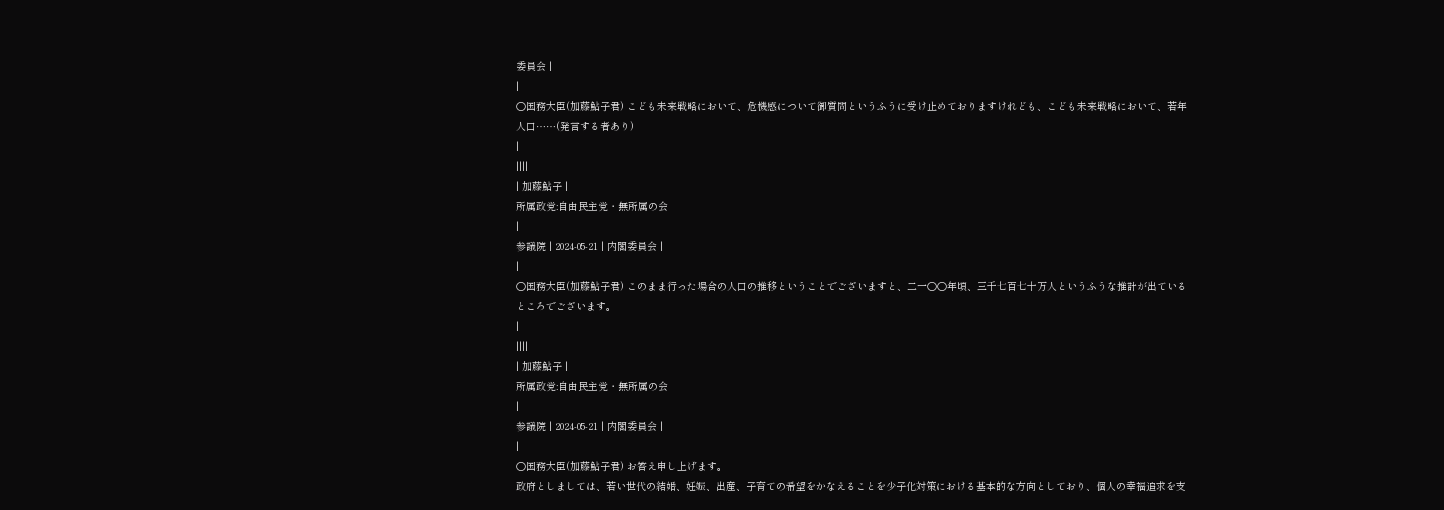委員会 |
|
○国務大臣(加藤鮎子君) こども未来戦略において、危機感について御質問というふうに受け止めておりますけれども、こども未来戦略において、若年人口……(発言する者あり)
|
||||
| 加藤鮎子 |
所属政党:自由民主党・無所属の会
|
参議院 | 2024-05-21 | 内閣委員会 |
|
○国務大臣(加藤鮎子君) このまま行った場合の人口の推移ということでございますと、二一〇〇年頃、三千七百七十万人というふうな推計が出ているところでございます。
|
||||
| 加藤鮎子 |
所属政党:自由民主党・無所属の会
|
参議院 | 2024-05-21 | 内閣委員会 |
|
○国務大臣(加藤鮎子君) お答え申し上げます。
政府としましては、若い世代の結婚、妊娠、出産、子育ての希望をかなえることを少子化対策における基本的な方向としており、個人の幸福追求を支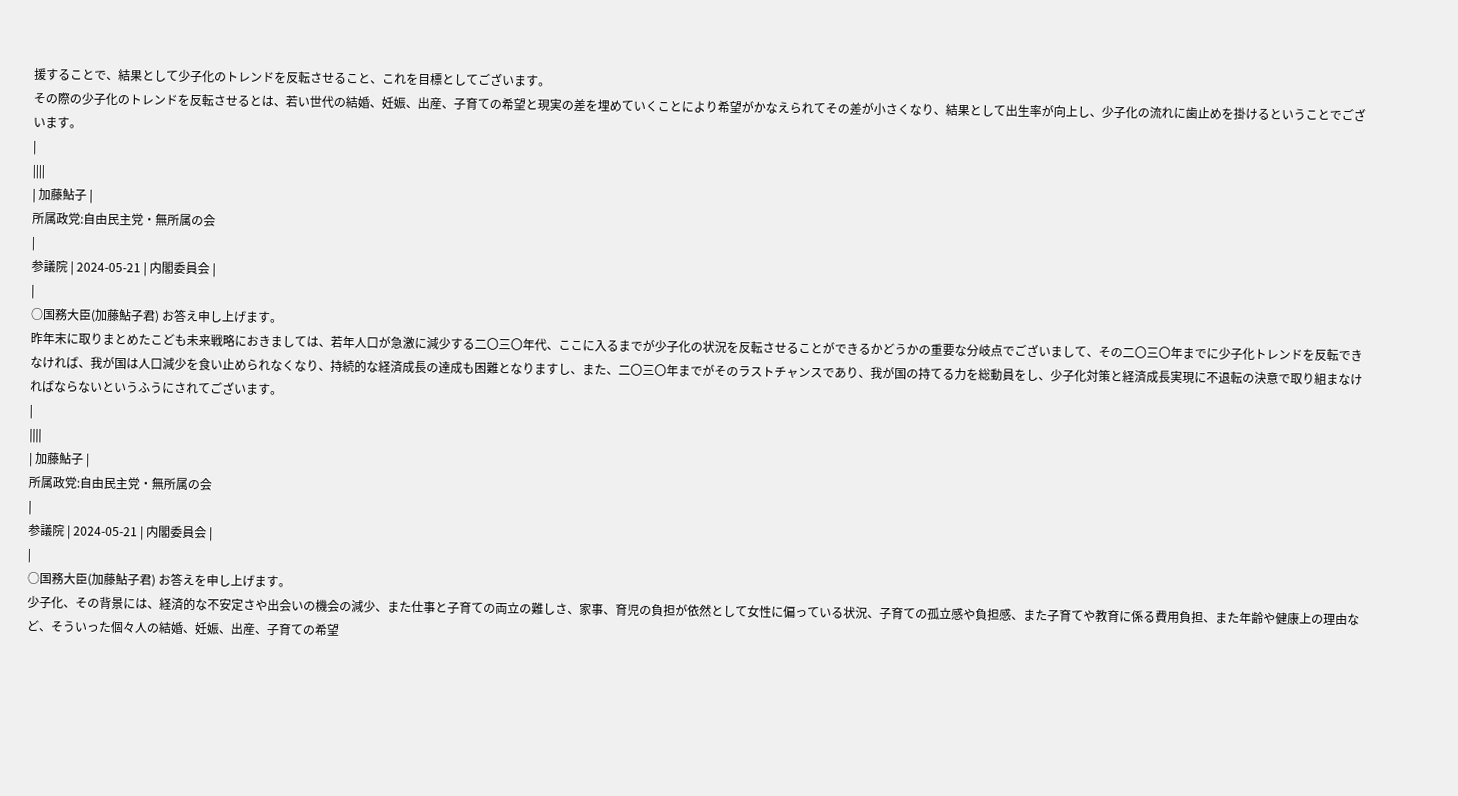援することで、結果として少子化のトレンドを反転させること、これを目標としてございます。
その際の少子化のトレンドを反転させるとは、若い世代の結婚、妊娠、出産、子育ての希望と現実の差を埋めていくことにより希望がかなえられてその差が小さくなり、結果として出生率が向上し、少子化の流れに歯止めを掛けるということでございます。
|
||||
| 加藤鮎子 |
所属政党:自由民主党・無所属の会
|
参議院 | 2024-05-21 | 内閣委員会 |
|
○国務大臣(加藤鮎子君) お答え申し上げます。
昨年末に取りまとめたこども未来戦略におきましては、若年人口が急激に減少する二〇三〇年代、ここに入るまでが少子化の状況を反転させることができるかどうかの重要な分岐点でございまして、その二〇三〇年までに少子化トレンドを反転できなければ、我が国は人口減少を食い止められなくなり、持続的な経済成長の達成も困難となりますし、また、二〇三〇年までがそのラストチャンスであり、我が国の持てる力を総動員をし、少子化対策と経済成長実現に不退転の決意で取り組まなければならないというふうにされてございます。
|
||||
| 加藤鮎子 |
所属政党:自由民主党・無所属の会
|
参議院 | 2024-05-21 | 内閣委員会 |
|
○国務大臣(加藤鮎子君) お答えを申し上げます。
少子化、その背景には、経済的な不安定さや出会いの機会の減少、また仕事と子育ての両立の難しさ、家事、育児の負担が依然として女性に偏っている状況、子育ての孤立感や負担感、また子育てや教育に係る費用負担、また年齢や健康上の理由など、そういった個々人の結婚、妊娠、出産、子育ての希望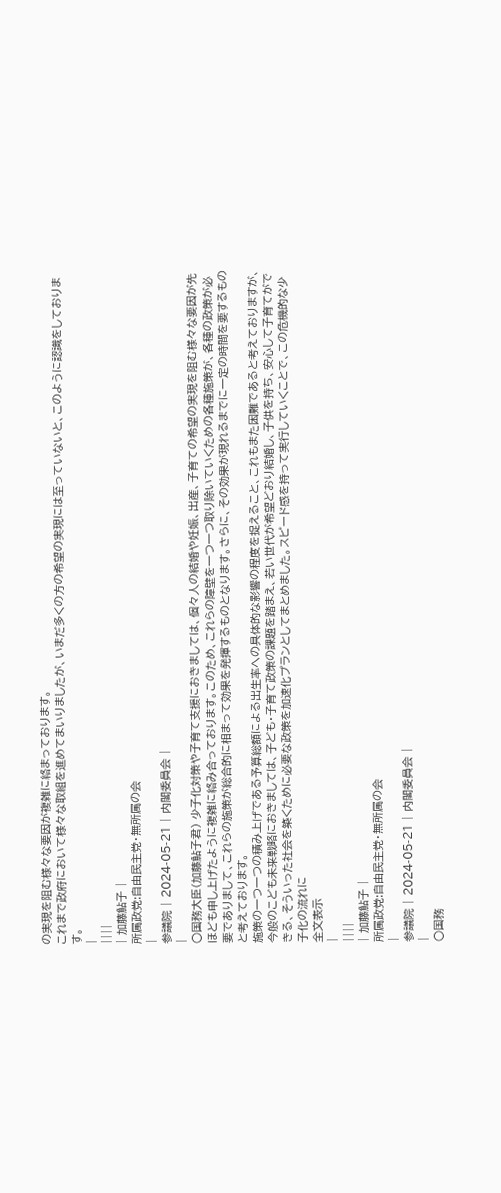の実現を阻む様々な要因が複雑に絡まっております。
これまで政府において様々な取組を進めてまいりましたが、いまだ多くの方の希望の実現には至っていないと、このように認識をしております。
|
||||
| 加藤鮎子 |
所属政党:自由民主党・無所属の会
|
参議院 | 2024-05-21 | 内閣委員会 |
|
○国務大臣(加藤鮎子君) 少子化対策や子育て支援におきましては、個々人の結婚や妊娠、出産、子育ての希望の実現を阻む様々な要因が先ほども申し上げたように複雑に絡み合っております。このため、これらの障壁を一つ一つ取り除いていくための各種施策が、各種の政策が必要でありまして、これらの施策が総合的に相まって効果を発揮するものとなります。さらに、その効果が現れるまでに一定の時間を要するものと考えております。
施策の一つ一つの積み上げである予算総額による出生率への具体的な影響の程度を捉えること、これもまた困難であると考えておりますが、今般のこども未来戦略におきましては、子ども・子育て政策の課題を踏まえ、若い世代が希望どおり結婚し、子供を持ち、安心して子育てができる、そういった社会を築くために必要な政策を加速化プランとしてまとめました。スピード感を持って実行していくことで、この危機的な少子化の流れに
全文表示
|
||||
| 加藤鮎子 |
所属政党:自由民主党・無所属の会
|
参議院 | 2024-05-21 | 内閣委員会 |
|
○国務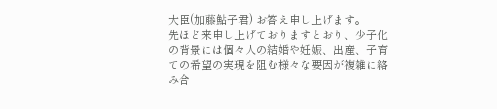大臣(加藤鮎子君) お答え申し上げます。
先ほど来申し上げておりますとおり、少子化の背景には個々人の結婚や妊娠、出産、子育ての希望の実現を阻む様々な要因が複雑に絡み合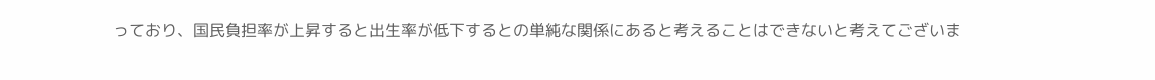っており、国民負担率が上昇すると出生率が低下するとの単純な関係にあると考えることはできないと考えてございま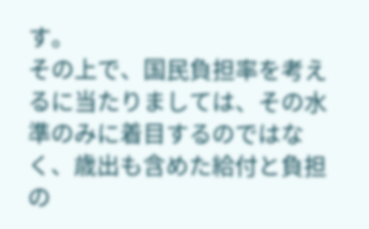す。
その上で、国民負担率を考えるに当たりましては、その水準のみに着目するのではなく、歳出も含めた給付と負担の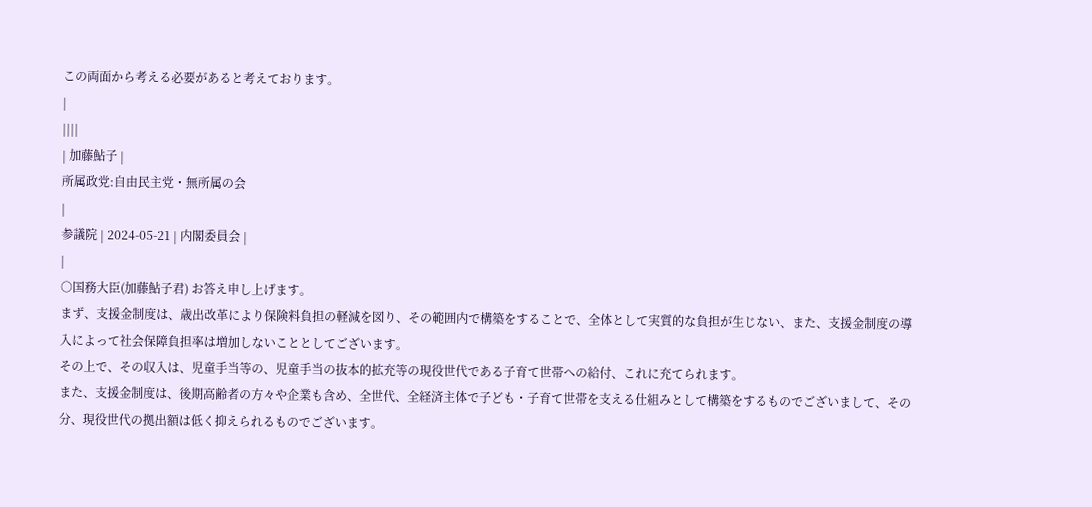この両面から考える必要があると考えております。
|
||||
| 加藤鮎子 |
所属政党:自由民主党・無所属の会
|
参議院 | 2024-05-21 | 内閣委員会 |
|
○国務大臣(加藤鮎子君) お答え申し上げます。
まず、支援金制度は、歳出改革により保険料負担の軽減を図り、その範囲内で構築をすることで、全体として実質的な負担が生じない、また、支援金制度の導入によって社会保障負担率は増加しないこととしてございます。
その上で、その収入は、児童手当等の、児童手当の抜本的拡充等の現役世代である子育て世帯への給付、これに充てられます。
また、支援金制度は、後期高齢者の方々や企業も含め、全世代、全経済主体で子ども・子育て世帯を支える仕組みとして構築をするものでございまして、その分、現役世代の拠出額は低く抑えられるものでございます。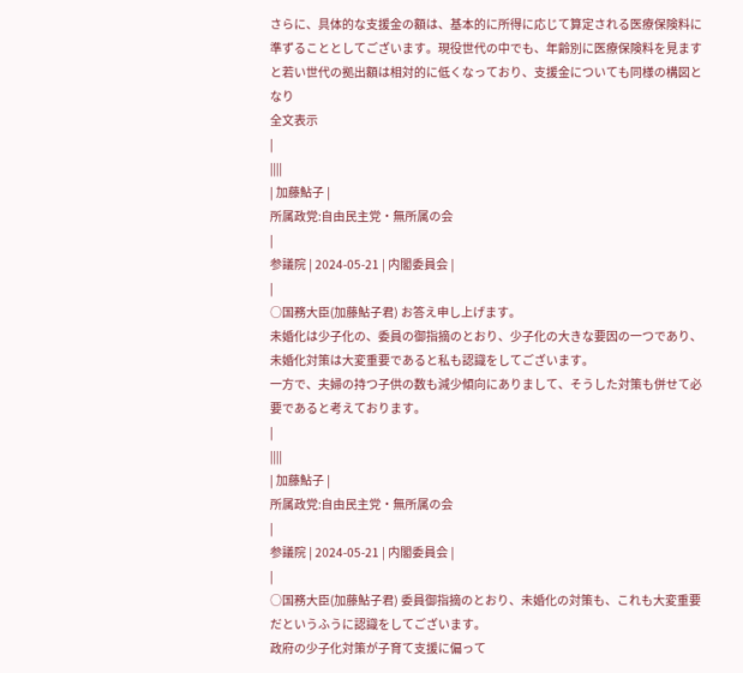さらに、具体的な支援金の額は、基本的に所得に応じて算定される医療保険料に準ずることとしてございます。現役世代の中でも、年齢別に医療保険料を見ますと若い世代の拠出額は相対的に低くなっており、支援金についても同様の構図となり
全文表示
|
||||
| 加藤鮎子 |
所属政党:自由民主党・無所属の会
|
参議院 | 2024-05-21 | 内閣委員会 |
|
○国務大臣(加藤鮎子君) お答え申し上げます。
未婚化は少子化の、委員の御指摘のとおり、少子化の大きな要因の一つであり、未婚化対策は大変重要であると私も認識をしてございます。
一方で、夫婦の持つ子供の数も減少傾向にありまして、そうした対策も併せて必要であると考えております。
|
||||
| 加藤鮎子 |
所属政党:自由民主党・無所属の会
|
参議院 | 2024-05-21 | 内閣委員会 |
|
○国務大臣(加藤鮎子君) 委員御指摘のとおり、未婚化の対策も、これも大変重要だというふうに認識をしてございます。
政府の少子化対策が子育て支援に偏って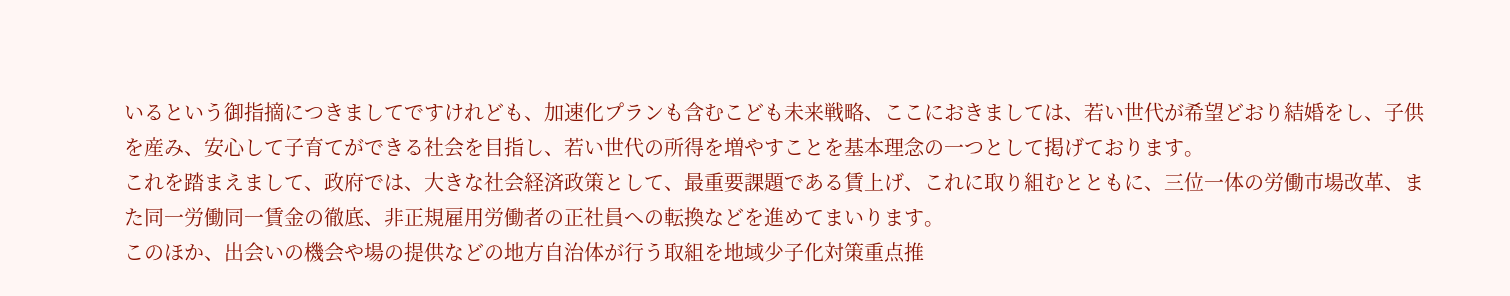いるという御指摘につきましてですけれども、加速化プランも含むこども未来戦略、ここにおきましては、若い世代が希望どおり結婚をし、子供を産み、安心して子育てができる社会を目指し、若い世代の所得を増やすことを基本理念の一つとして掲げております。
これを踏まえまして、政府では、大きな社会経済政策として、最重要課題である賃上げ、これに取り組むとともに、三位一体の労働市場改革、また同一労働同一賃金の徹底、非正規雇用労働者の正社員への転換などを進めてまいります。
このほか、出会いの機会や場の提供などの地方自治体が行う取組を地域少子化対策重点推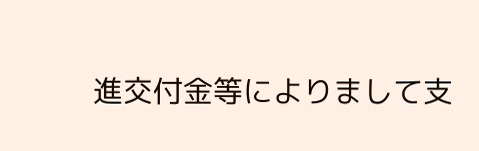進交付金等によりまして支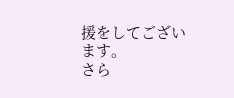援をしてございます。
さら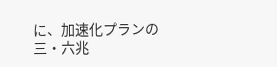に、加速化プランの三・六兆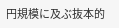円規模に及ぶ抜本的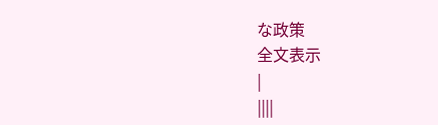な政策
全文表示
|
||||